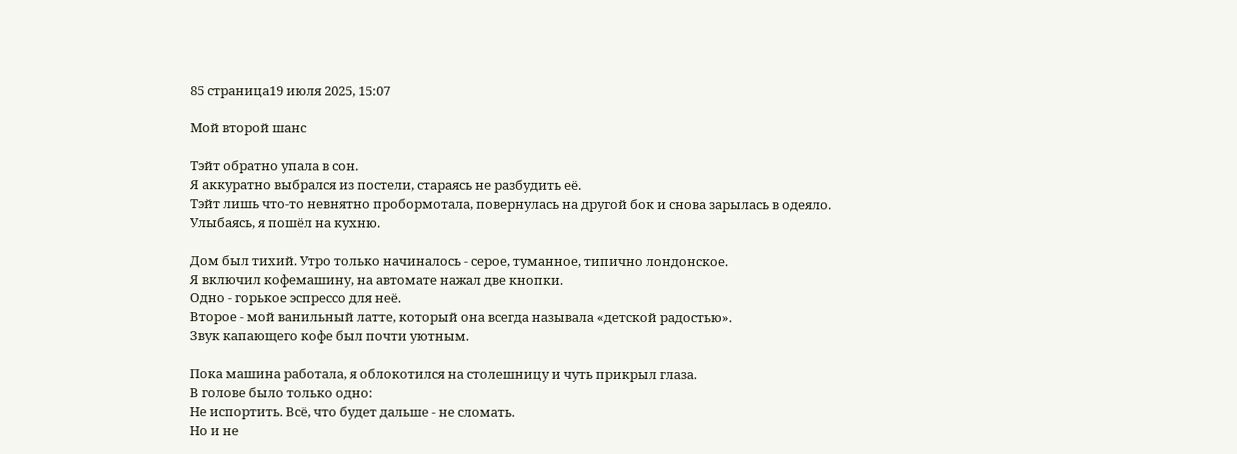85 страница19 июля 2025, 15:07

Мой второй шанс

Тэйт обратно упала в сон.
Я аккуратно выбрался из постели, стараясь не разбудить её.
Тэйт лишь что-то невнятно пробормотала, повернулась на другой бок и снова зарылась в одеяло.
Улыбаясь, я пошёл на кухню.

Дом был тихий. Утро только начиналось - серое, туманное, типично лондонское.
Я включил кофемашину, на автомате нажал две кнопки.
Одно - горькое эспрессо для неё.
Второе - мой ванильный латте, который она всегда называла «детской радостью».
Звук капающего кофе был почти уютным.

Пока машина работала, я облокотился на столешницу и чуть прикрыл глаза.
В голове было только одно:
Не испортить. Всё, что будет дальше - не сломать.
Но и не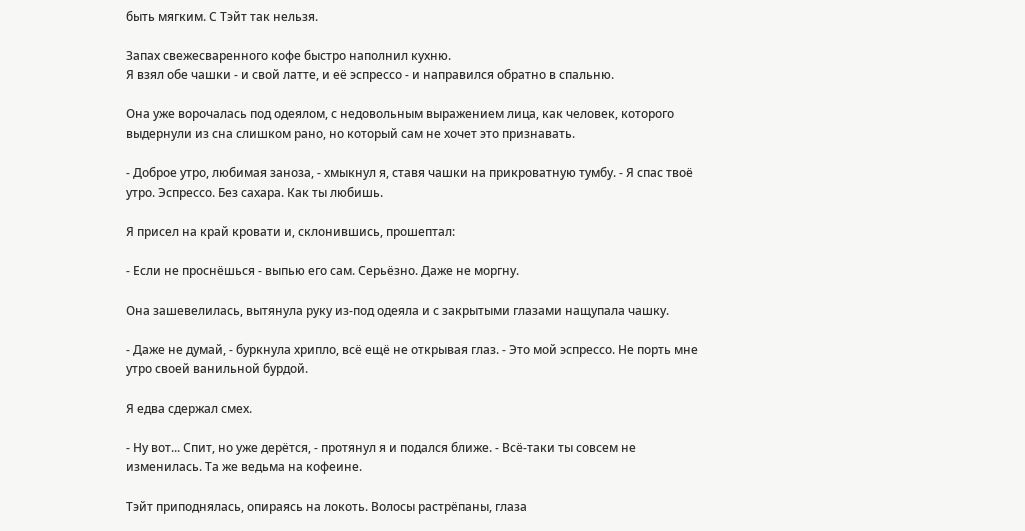быть мягким. С Тэйт так нельзя.

Запах свежесваренного кофе быстро наполнил кухню.
Я взял обе чашки - и свой латте, и её эспрессо - и направился обратно в спальню.

Она уже ворочалась под одеялом, с недовольным выражением лица, как человек, которого выдернули из сна слишком рано, но который сам не хочет это признавать.

- Доброе утро, любимая заноза, - хмыкнул я, ставя чашки на прикроватную тумбу. - Я спас твоё утро. Эспрессо. Без сахара. Как ты любишь.

Я присел на край кровати и, склонившись, прошептал:

- Если не проснёшься - выпью его сам. Серьёзно. Даже не моргну.

Она зашевелилась, вытянула руку из-под одеяла и с закрытыми глазами нащупала чашку.

- Даже не думай, - буркнула хрипло, всё ещё не открывая глаз. - Это мой эспрессо. Не порть мне утро своей ванильной бурдой.

Я едва сдержал смех.

- Ну вот... Спит, но уже дерётся, - протянул я и подался ближе. - Всё-таки ты совсем не изменилась. Та же ведьма на кофеине.

Тэйт приподнялась, опираясь на локоть. Волосы растрёпаны, глаза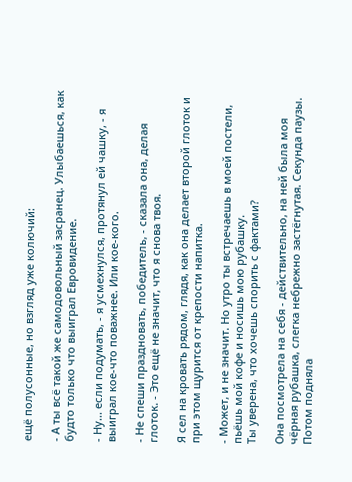ещё полусонные, но взгляд уже колючий:

- А ты всё такой же самодовольный засранец. Улыбаешься, как будто только что выиграл Евровидение.

- Ну... если подумать, - я усмехнулся, протянул ей чашку, - я выиграл кое-что поважнее. Или кое-кого.

- Не спеши праздновать, победитель, - сказала она, делая глоток. - Это ещё не значит, что я снова твоя.

Я сел на кровать рядом, глядя, как она делает второй глоток и при этом щурится от крепости напитка.

- Может, и не значит. Но утро ты встречаешь в моей постели, пьёшь мой кофе и носишь мою рубашку.
Ты уверена, что хочешь спорить с фактами?

Она посмотрела на себя - действительно, на ней была моя чёрная рубашка, слегка небрежно застёгнутая. Секунда паузы. Потом подняла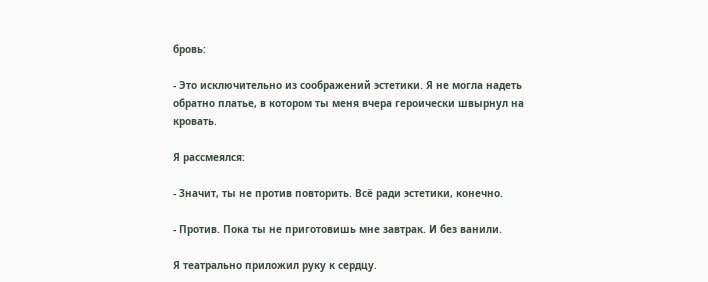бровь:

- Это исключительно из соображений эстетики. Я не могла надеть обратно платье, в котором ты меня вчера героически швырнул на кровать.

Я рассмеялся:

- Значит, ты не против повторить. Всё ради эстетики, конечно.

- Против. Пока ты не приготовишь мне завтрак. И без ванили.

Я театрально приложил руку к сердцу.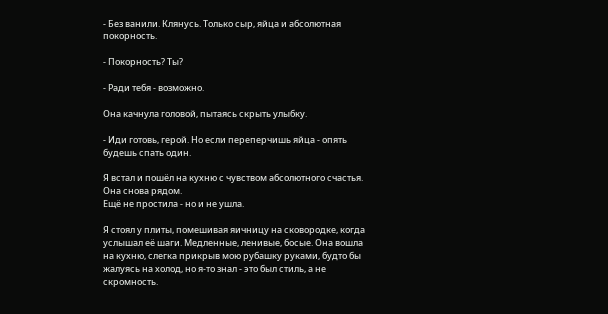- Без ванили. Клянусь. Только сыр, яйца и абсолютная покорность.

- Покорность? Ты?

- Ради тебя - возможно.

Она качнула головой, пытаясь скрыть улыбку.

- Иди готовь, герой. Но если переперчишь яйца - опять будешь спать один.

Я встал и пошёл на кухню с чувством абсолютного счастья.
Она снова рядом.
Ещё не простила - но и не ушла.

Я стоял у плиты, помешивая яичницу на сковородке, когда услышал её шаги. Медленные, ленивые, босые. Она вошла на кухню, слегка прикрыв мою рубашку руками, будто бы жалуясь на холод, но я-то знал - это был стиль, а не скромность.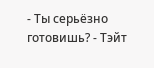- Ты серьёзно готовишь? - Тэйт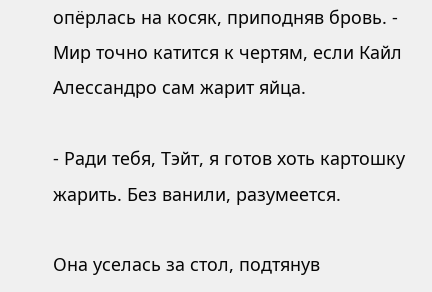опёрлась на косяк, приподняв бровь. - Мир точно катится к чертям, если Кайл Алессандро сам жарит яйца.

- Ради тебя, Тэйт, я готов хоть картошку жарить. Без ванили, разумеется.

Она уселась за стол, подтянув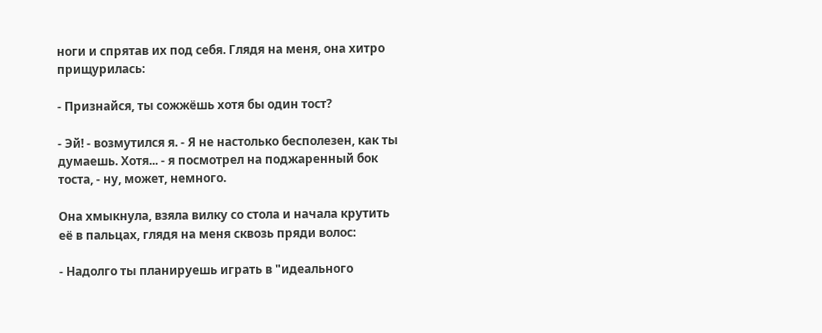ноги и спрятав их под себя. Глядя на меня, она хитро прищурилась:

- Признайся, ты сожжёшь хотя бы один тост?

- Эй! - возмутился я. - Я не настолько бесполезен, как ты думаешь. Хотя... - я посмотрел на поджаренный бок тоста, - ну, может, немного.

Она хмыкнула, взяла вилку со стола и начала крутить её в пальцах, глядя на меня сквозь пряди волос:

- Надолго ты планируешь играть в "идеального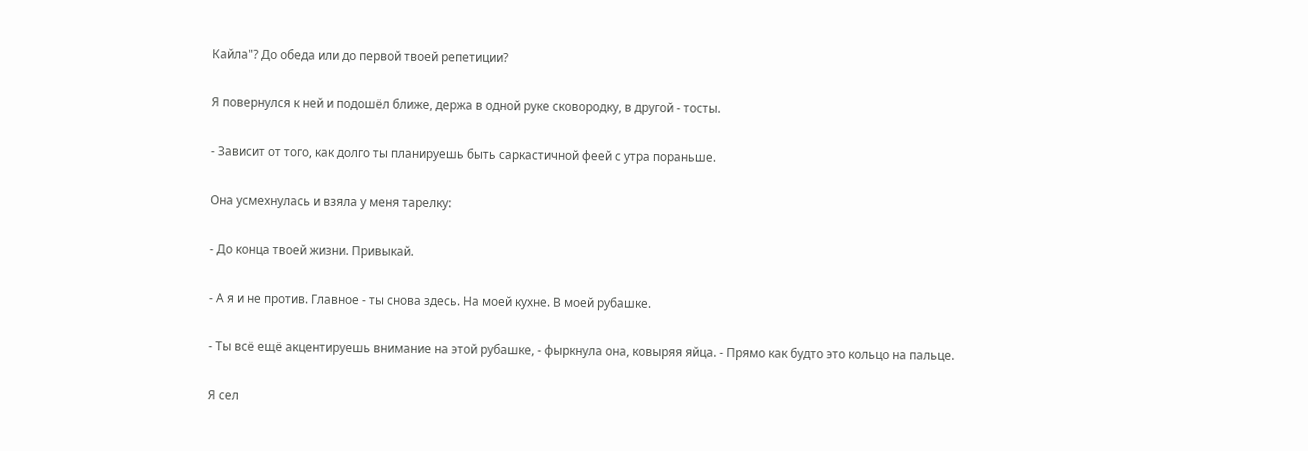Кайла"? До обеда или до первой твоей репетиции?

Я повернулся к ней и подошёл ближе, держа в одной руке сковородку, в другой - тосты.

- Зависит от того, как долго ты планируешь быть саркастичной феей с утра пораньше.

Она усмехнулась и взяла у меня тарелку:

- До конца твоей жизни. Привыкай.

- А я и не против. Главное - ты снова здесь. На моей кухне. В моей рубашке.

- Ты всё ещё акцентируешь внимание на этой рубашке, - фыркнула она, ковыряя яйца. - Прямо как будто это кольцо на пальце.

Я сел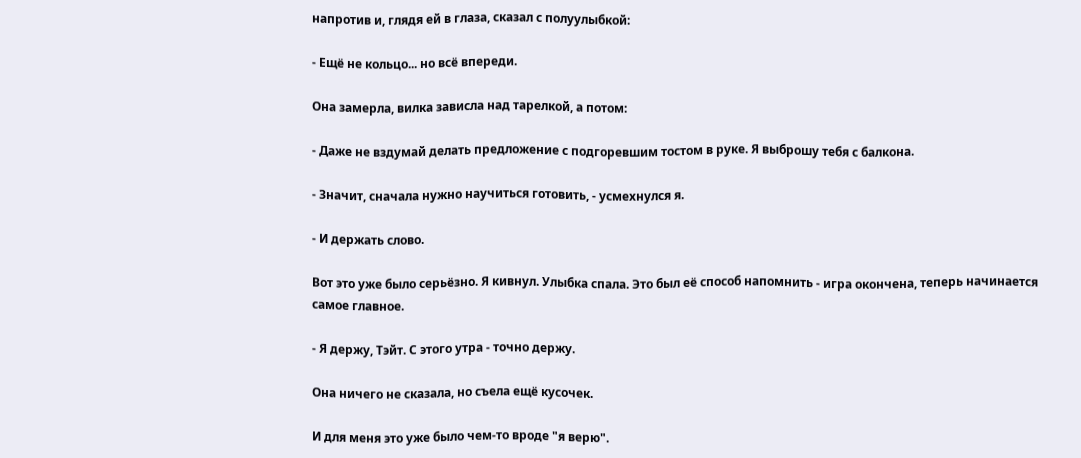напротив и, глядя ей в глаза, сказал с полуулыбкой:

- Ещё не кольцо... но всё впереди.

Она замерла, вилка зависла над тарелкой, а потом:

- Даже не вздумай делать предложение с подгоревшим тостом в руке. Я выброшу тебя с балкона.

- Значит, сначала нужно научиться готовить, - усмехнулся я.

- И держать слово.

Вот это уже было серьёзно. Я кивнул. Улыбка спала. Это был её способ напомнить - игра окончена, теперь начинается самое главное.

- Я держу, Тэйт. С этого утра - точно держу.

Она ничего не сказала, но съела ещё кусочек.

И для меня это уже было чем-то вроде "я верю".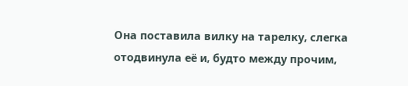Она поставила вилку на тарелку, слегка отодвинула её и, будто между прочим,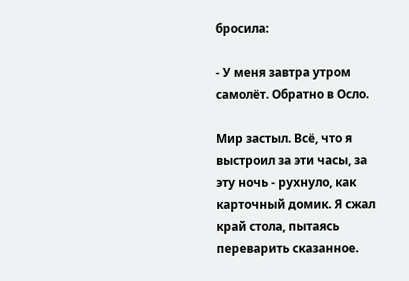бросила:

- У меня завтра утром самолёт. Обратно в Осло.

Мир застыл. Всё, что я выстроил за эти часы, за эту ночь - рухнуло, как карточный домик. Я сжал край стола, пытаясь переварить сказанное.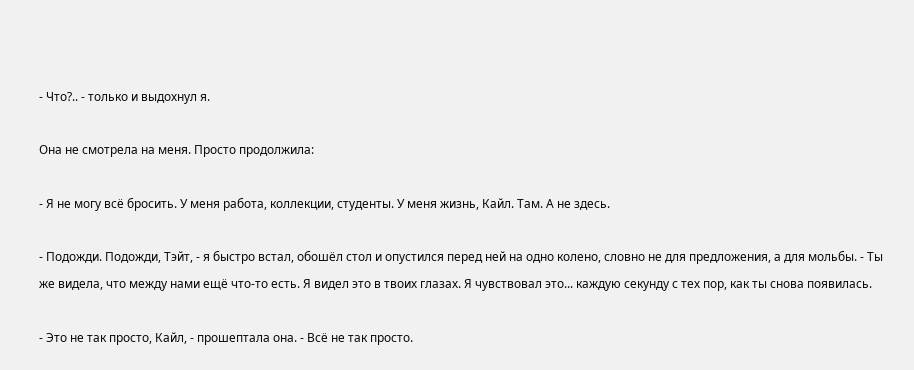- Что?.. - только и выдохнул я.

Она не смотрела на меня. Просто продолжила:

- Я не могу всё бросить. У меня работа, коллекции, студенты. У меня жизнь, Кайл. Там. А не здесь.

- Подожди. Подожди, Тэйт, - я быстро встал, обошёл стол и опустился перед ней на одно колено, словно не для предложения, а для мольбы. - Ты же видела, что между нами ещё что-то есть. Я видел это в твоих глазах. Я чувствовал это... каждую секунду с тех пор, как ты снова появилась.

- Это не так просто, Кайл, - прошептала она. - Всё не так просто.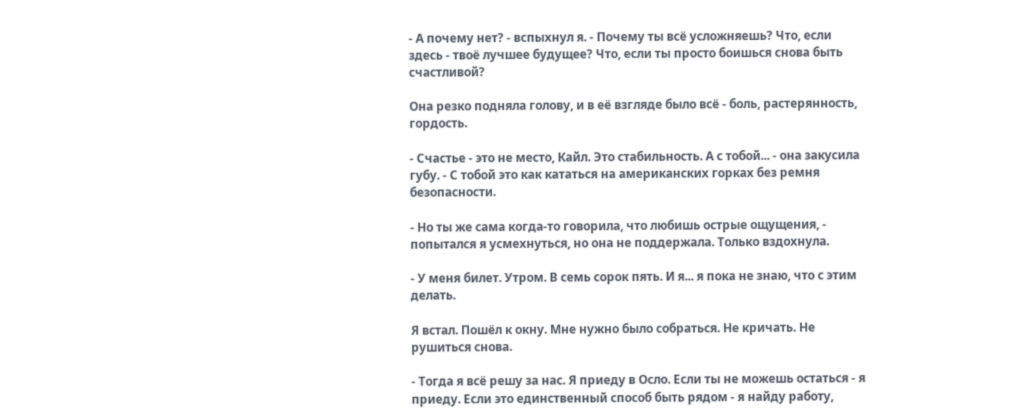- А почему нет? - вспыхнул я. - Почему ты всё усложняешь? Что, если здесь - твоё лучшее будущее? Что, если ты просто боишься снова быть счастливой?

Она резко подняла голову, и в её взгляде было всё - боль, растерянность, гордость.

- Счастье - это не место, Кайл. Это стабильность. А с тобой... - она закусила губу. - С тобой это как кататься на американских горках без ремня безопасности.

- Но ты же сама когда-то говорила, что любишь острые ощущения, - попытался я усмехнуться, но она не поддержала. Только вздохнула.

- У меня билет. Утром. В семь сорок пять. И я... я пока не знаю, что с этим делать.

Я встал. Пошёл к окну. Мне нужно было собраться. Не кричать. Не рушиться снова.

- Тогда я всё решу за нас. Я приеду в Осло. Если ты не можешь остаться - я приеду. Если это единственный способ быть рядом - я найду работу,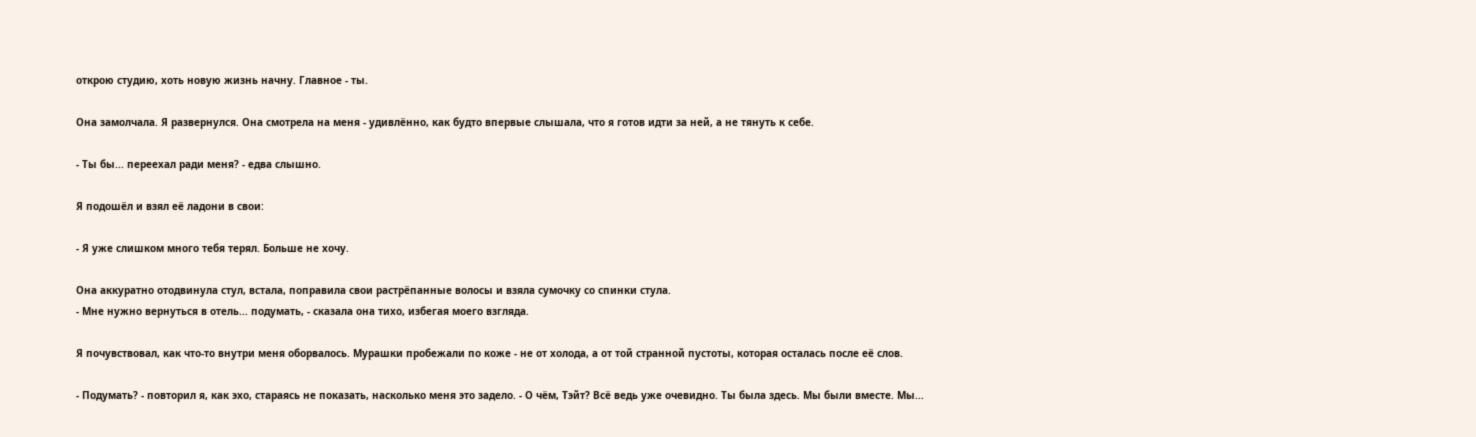открою студию, хоть новую жизнь начну. Главное - ты.

Она замолчала. Я развернулся. Она смотрела на меня - удивлённо, как будто впервые слышала, что я готов идти за ней, а не тянуть к себе.

- Ты бы... переехал ради меня? - едва слышно.

Я подошёл и взял её ладони в свои:

- Я уже слишком много тебя терял. Больше не хочу.

Она аккуратно отодвинула стул, встала, поправила свои растрёпанные волосы и взяла сумочку со спинки стула.
- Мне нужно вернуться в отель... подумать, - сказала она тихо, избегая моего взгляда.

Я почувствовал, как что-то внутри меня оборвалось. Мурашки пробежали по коже - не от холода, а от той странной пустоты, которая осталась после её слов.

- Подумать? - повторил я, как эхо, стараясь не показать, насколько меня это задело. - О чём, Тэйт? Всё ведь уже очевидно. Ты была здесь. Мы были вместе. Мы...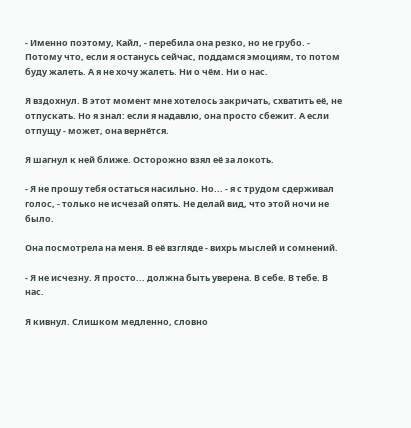- Именно поэтому, Кайл, - перебила она резко, но не грубо. - Потому что, если я останусь сейчас, поддамся эмоциям, то потом буду жалеть. А я не хочу жалеть. Ни о чём. Ни о нас.

Я вздохнул. В этот момент мне хотелось закричать, схватить её, не отпускать. Но я знал: если я надавлю, она просто сбежит. А если отпущу - может, она вернётся.

Я шагнул к ней ближе. Осторожно взял её за локоть.

- Я не прошу тебя остаться насильно. Но... - я с трудом сдерживал голос, - только не исчезай опять. Не делай вид, что этой ночи не было.

Она посмотрела на меня. В её взгляде - вихрь мыслей и сомнений.

- Я не исчезну. Я просто... должна быть уверена. В себе. В тебе. В нас.

Я кивнул. Слишком медленно, словно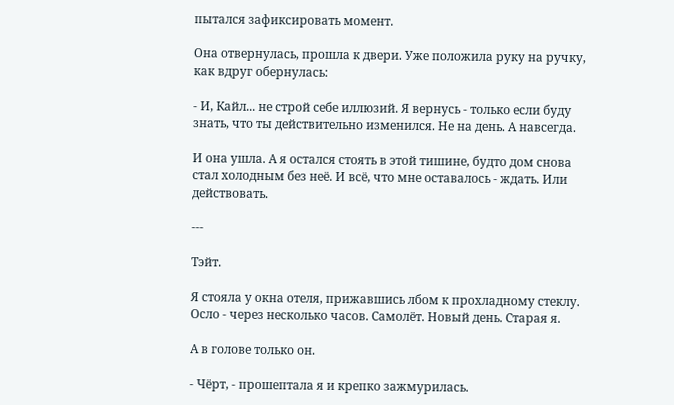пытался зафиксировать момент.

Она отвернулась, прошла к двери. Уже положила руку на ручку, как вдруг обернулась:

- И, Кайл... не строй себе иллюзий. Я вернусь - только если буду знать, что ты действительно изменился. Не на день. А навсегда.

И она ушла. А я остался стоять в этой тишине, будто дом снова стал холодным без неё. И всё, что мне оставалось - ждать. Или действовать.

---

Тэйт.

Я стояла у окна отеля, прижавшись лбом к прохладному стеклу. Осло - через несколько часов. Самолёт. Новый день. Старая я.

А в голове только он.

- Чёрт, - прошептала я и крепко зажмурилась.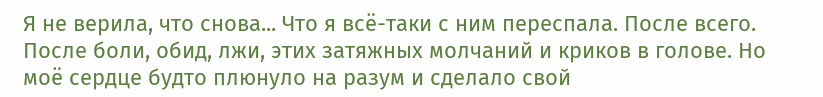Я не верила, что снова... Что я всё-таки с ним переспала. После всего. После боли, обид, лжи, этих затяжных молчаний и криков в голове. Но моё сердце будто плюнуло на разум и сделало свой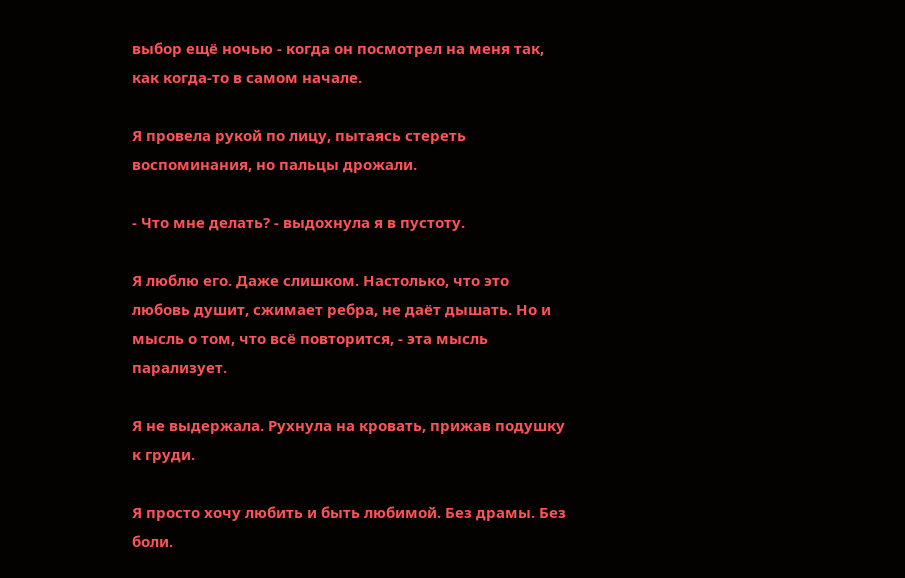выбор ещё ночью - когда он посмотрел на меня так, как когда-то в самом начале.

Я провела рукой по лицу, пытаясь стереть воспоминания, но пальцы дрожали.

- Что мне делать? - выдохнула я в пустоту.

Я люблю его. Даже слишком. Настолько, что это любовь душит, сжимает ребра, не даёт дышать. Но и мысль о том, что всё повторится, - эта мысль парализует.

Я не выдержала. Рухнула на кровать, прижав подушку к груди.

Я просто хочу любить и быть любимой. Без драмы. Без боли.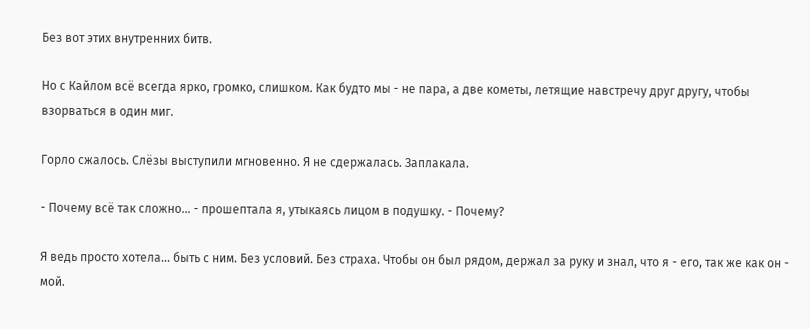Без вот этих внутренних битв.

Но с Кайлом всё всегда ярко, громко, слишком. Как будто мы - не пара, а две кометы, летящие навстречу друг другу, чтобы взорваться в один миг.

Горло сжалось. Слёзы выступили мгновенно. Я не сдержалась. Заплакала.

- Почему всё так сложно... - прошептала я, утыкаясь лицом в подушку. - Почему?

Я ведь просто хотела... быть с ним. Без условий. Без страха. Чтобы он был рядом, держал за руку и знал, что я - его, так же как он - мой.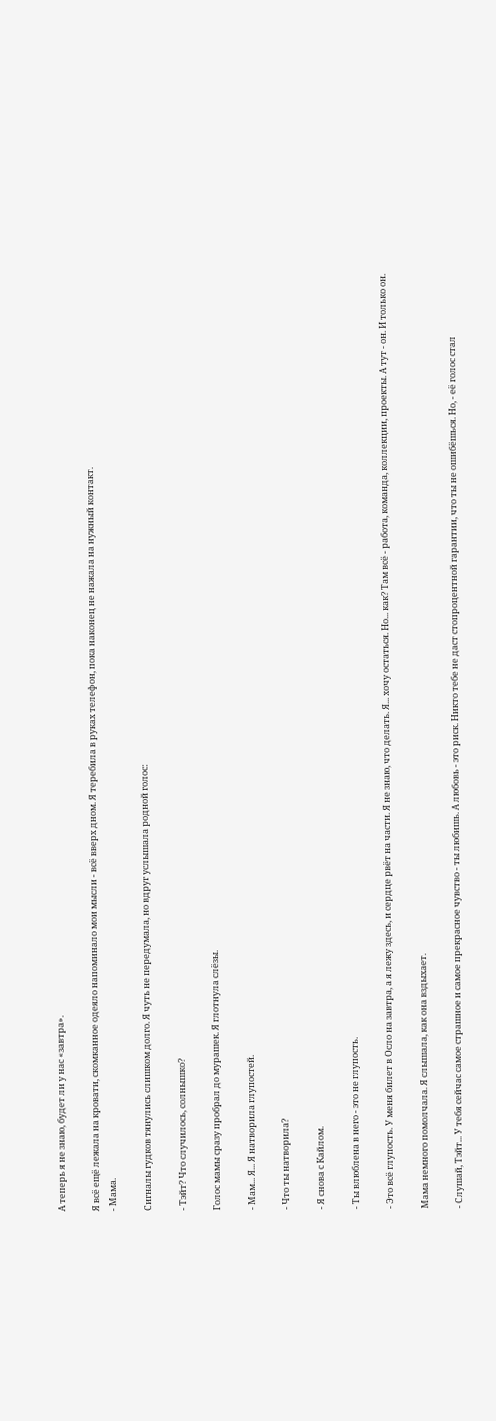А теперь я не знаю, будет ли у нас «завтра».

Я всё ещё лежала на кровати, скомканное одеяло напоминало мои мысли - всё вверх дном. Я теребила в руках телефон, пока наконец не нажала на нужный контакт.
- Мама.

Сигналы гудков тянулись слишком долго. Я чуть не передумала, но вдруг услышала родной голос:

- Тэйт? Что случилось, солнышко?

Голос мамы сразу пробрал до мурашек. Я глотнула слёзы.

- Мам... Я... Я натворила глупостей.

- Что ты натворила?

- Я снова с Кайлом.

- Ты влюблена в него - это не глупость.

- Это всё глупость. У меня билет в Осло на завтра, а я лежу здесь, и сердце рвёт на части. Я не знаю, что делать. Я... хочу остаться. Но... как? Там всё - работа, команда, коллекции, проекты. А тут - он. И только он.

Мама немного помолчала. Я слышала, как она вздыхает.

- Слушай, Тэйт... У тебя сейчас самое страшное и самое прекрасное чувство - ты любишь. А любовь - это риск. Никто тебе не даст стопроцентной гарантии, что ты не ошибёшься. Но, - её голос стал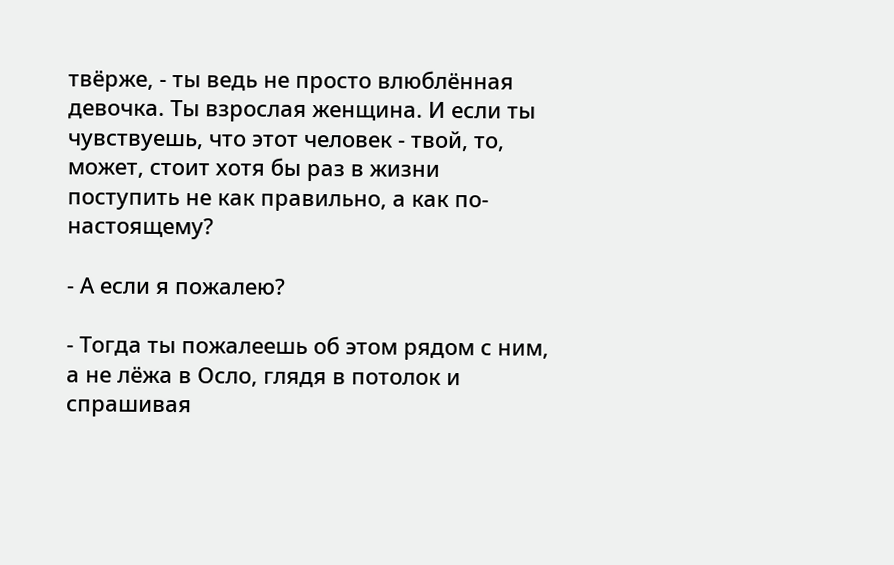твёрже, - ты ведь не просто влюблённая девочка. Ты взрослая женщина. И если ты чувствуешь, что этот человек - твой, то, может, стоит хотя бы раз в жизни поступить не как правильно, а как по-настоящему?

- А если я пожалею?

- Тогда ты пожалеешь об этом рядом с ним, а не лёжа в Осло, глядя в потолок и спрашивая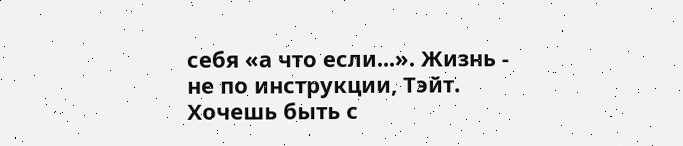себя «а что если...». Жизнь - не по инструкции, Тэйт. Хочешь быть с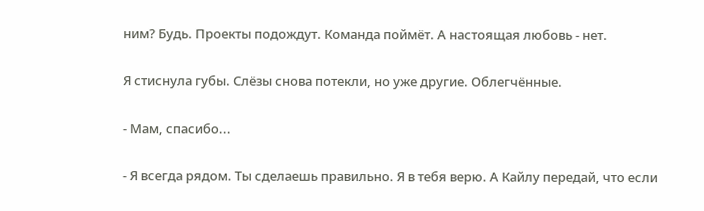ним? Будь. Проекты подождут. Команда поймёт. А настоящая любовь - нет.

Я стиснула губы. Слёзы снова потекли, но уже другие. Облегчённые.

- Мам, спасибо...

- Я всегда рядом. Ты сделаешь правильно. Я в тебя верю. А Кайлу передай, что если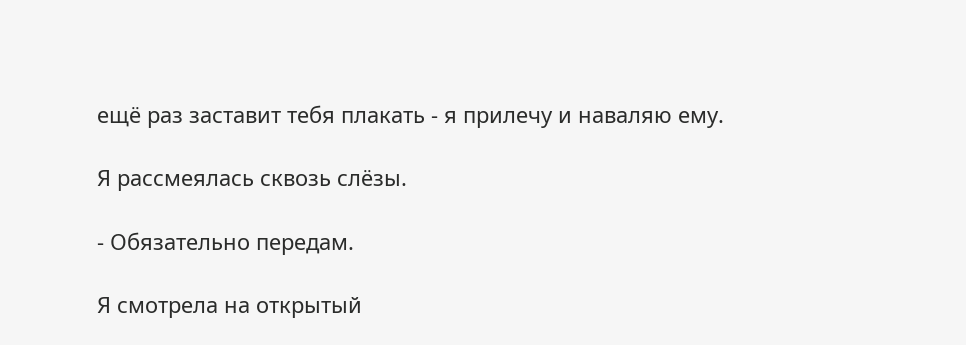ещё раз заставит тебя плакать - я прилечу и наваляю ему.

Я рассмеялась сквозь слёзы.

- Обязательно передам.

Я смотрела на открытый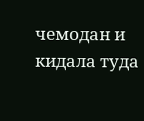чемодан и кидала туда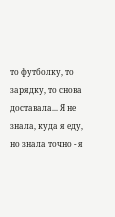то футболку, то зарядку, то снова доставала... Я не знала, куда я еду, но знала точно - я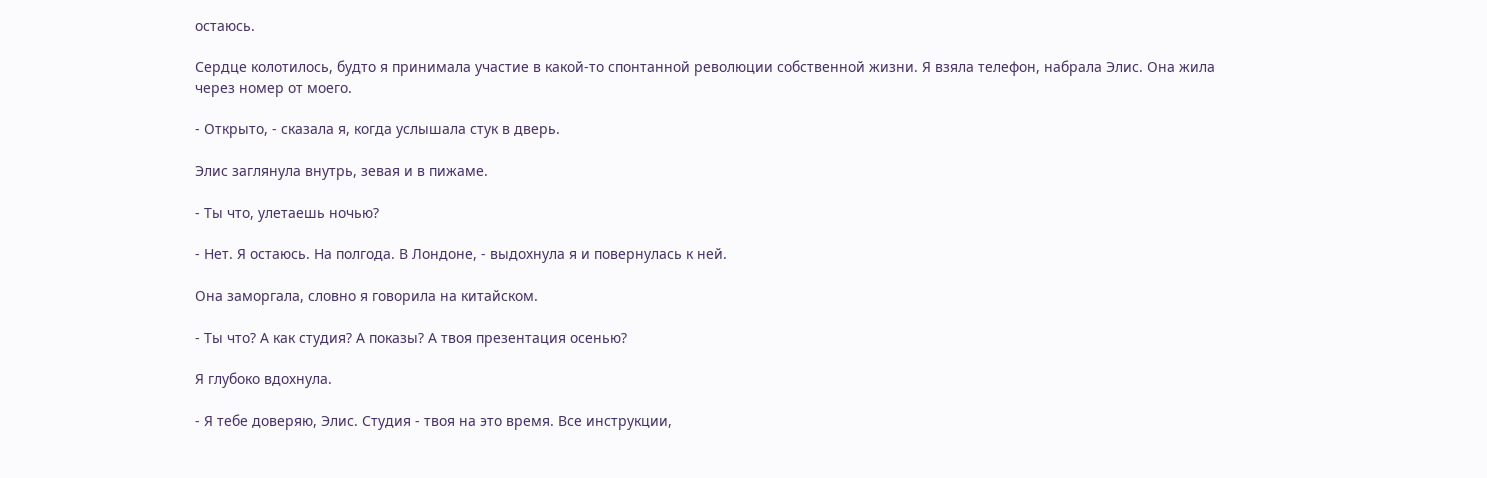остаюсь.

Сердце колотилось, будто я принимала участие в какой-то спонтанной революции собственной жизни. Я взяла телефон, набрала Элис. Она жила через номер от моего.

- Открыто, - сказала я, когда услышала стук в дверь.

Элис заглянула внутрь, зевая и в пижаме.

- Ты что, улетаешь ночью?

- Нет. Я остаюсь. На полгода. В Лондоне, - выдохнула я и повернулась к ней.

Она заморгала, словно я говорила на китайском.

- Ты что? А как студия? А показы? А твоя презентация осенью?

Я глубоко вдохнула.

- Я тебе доверяю, Элис. Студия - твоя на это время. Все инструкции,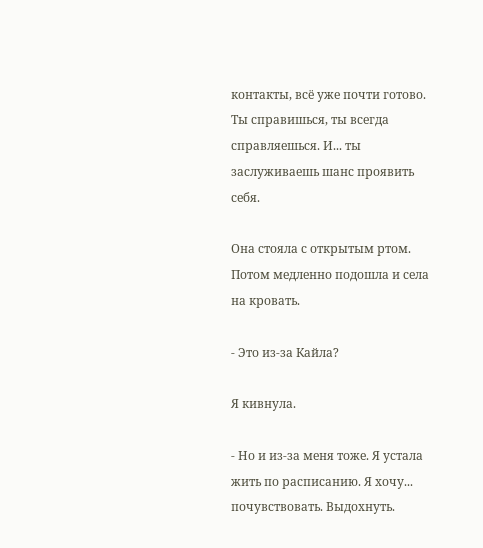контакты, всё уже почти готово. Ты справишься, ты всегда справляешься. И... ты заслуживаешь шанс проявить себя.

Она стояла с открытым ртом. Потом медленно подошла и села на кровать.

- Это из-за Кайла?

Я кивнула.

- Но и из-за меня тоже. Я устала жить по расписанию. Я хочу... почувствовать. Выдохнуть.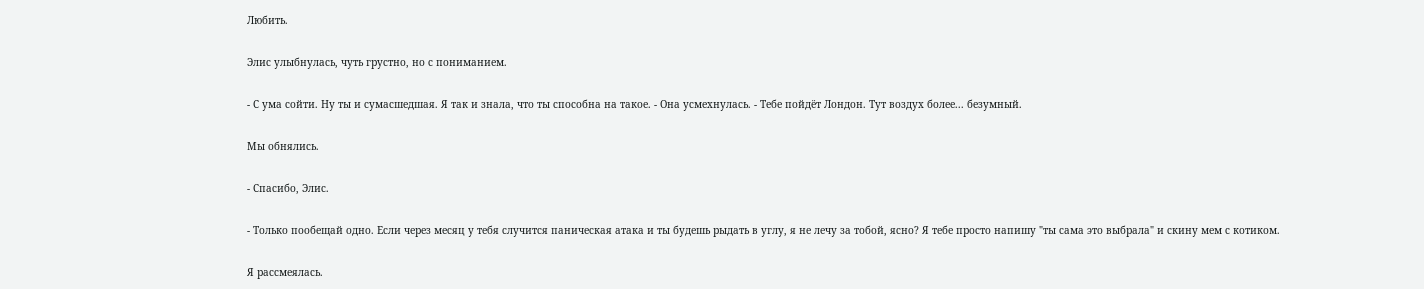Любить.

Элис улыбнулась, чуть грустно, но с пониманием.

- С ума сойти. Ну ты и сумасшедшая. Я так и знала, что ты способна на такое. - Она усмехнулась. - Тебе пойдёт Лондон. Тут воздух более... безумный.

Мы обнялись.

- Спасибо, Элис.

- Только пообещай одно. Если через месяц у тебя случится паническая атака и ты будешь рыдать в углу, я не лечу за тобой, ясно? Я тебе просто напишу "ты сама это выбрала" и скину мем с котиком.

Я рассмеялась.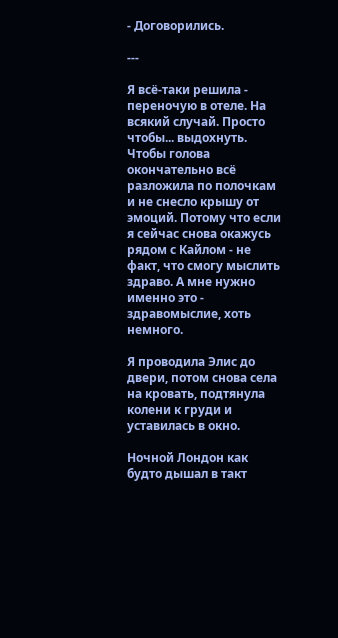- Договорились.

---

Я всё-таки решила - переночую в отеле. На всякий случай. Просто чтобы... выдохнуть. Чтобы голова окончательно всё разложила по полочкам и не снесло крышу от эмоций. Потому что если я сейчас снова окажусь рядом с Кайлом - не факт, что смогу мыслить здраво. А мне нужно именно это - здравомыслие, хоть немного.

Я проводила Элис до двери, потом снова села на кровать, подтянула колени к груди и уставилась в окно.

Ночной Лондон как будто дышал в такт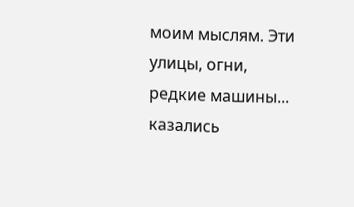моим мыслям. Эти улицы, огни, редкие машины... казались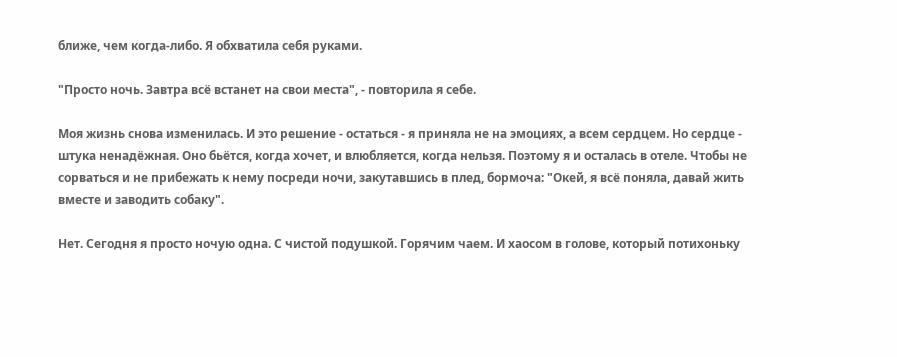ближе, чем когда-либо. Я обхватила себя руками.

"Просто ночь. Завтра всё встанет на свои места", - повторила я себе.

Моя жизнь снова изменилась. И это решение - остаться - я приняла не на эмоциях, а всем сердцем. Но сердце - штука ненадёжная. Оно бьётся, когда хочет, и влюбляется, когда нельзя. Поэтому я и осталась в отеле. Чтобы не сорваться и не прибежать к нему посреди ночи, закутавшись в плед, бормоча: "Окей, я всё поняла, давай жить вместе и заводить собаку".

Нет. Сегодня я просто ночую одна. С чистой подушкой. Горячим чаем. И хаосом в голове, который потихоньку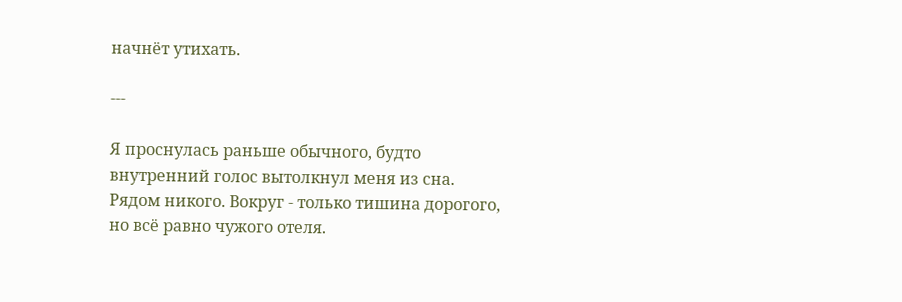начнёт утихать.

---

Я проснулась раньше обычного, будто внутренний голос вытолкнул меня из сна. Рядом никого. Вокруг - только тишина дорогого, но всё равно чужого отеля.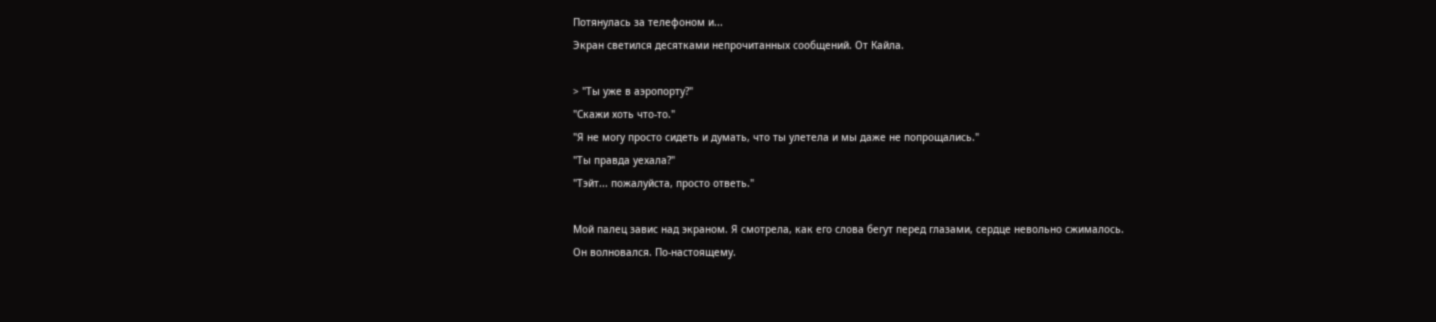Потянулась за телефоном и...
Экран светился десятками непрочитанных сообщений. От Кайла.

> "Ты уже в аэропорту?"
"Скажи хоть что-то."
"Я не могу просто сидеть и думать, что ты улетела и мы даже не попрощались."
"Ты правда уехала?"
"Тэйт... пожалуйста, просто ответь."

Мой палец завис над экраном. Я смотрела, как его слова бегут перед глазами, сердце невольно сжималось.
Он волновался. По-настоящему.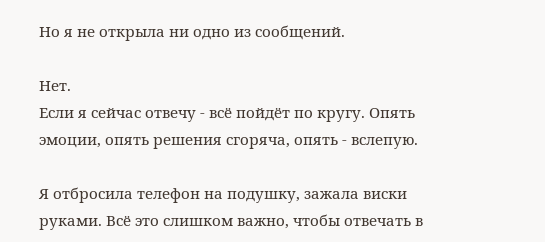Но я не открыла ни одно из сообщений.

Нет.
Если я сейчас отвечу - всё пойдёт по кругу. Опять эмоции, опять решения сгоряча, опять - вслепую.

Я отбросила телефон на подушку, зажала виски руками. Всё это слишком важно, чтобы отвечать в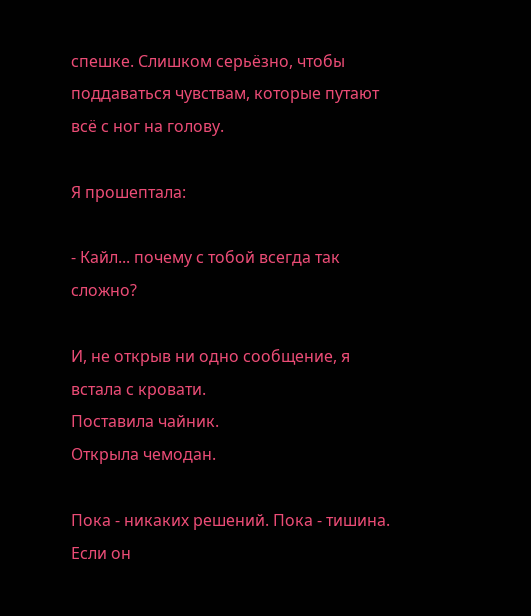спешке. Слишком серьёзно, чтобы поддаваться чувствам, которые путают всё с ног на голову.

Я прошептала:

- Кайл... почему с тобой всегда так сложно?

И, не открыв ни одно сообщение, я встала с кровати.
Поставила чайник.
Открыла чемодан.

Пока - никаких решений. Пока - тишина.
Если он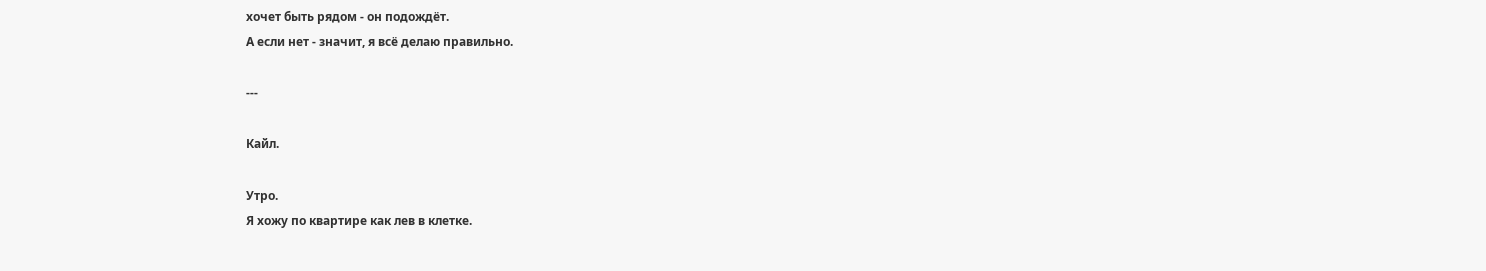хочет быть рядом - он подождёт.
А если нет - значит, я всё делаю правильно.

---

Кайл.

Утро.
Я хожу по квартире как лев в клетке.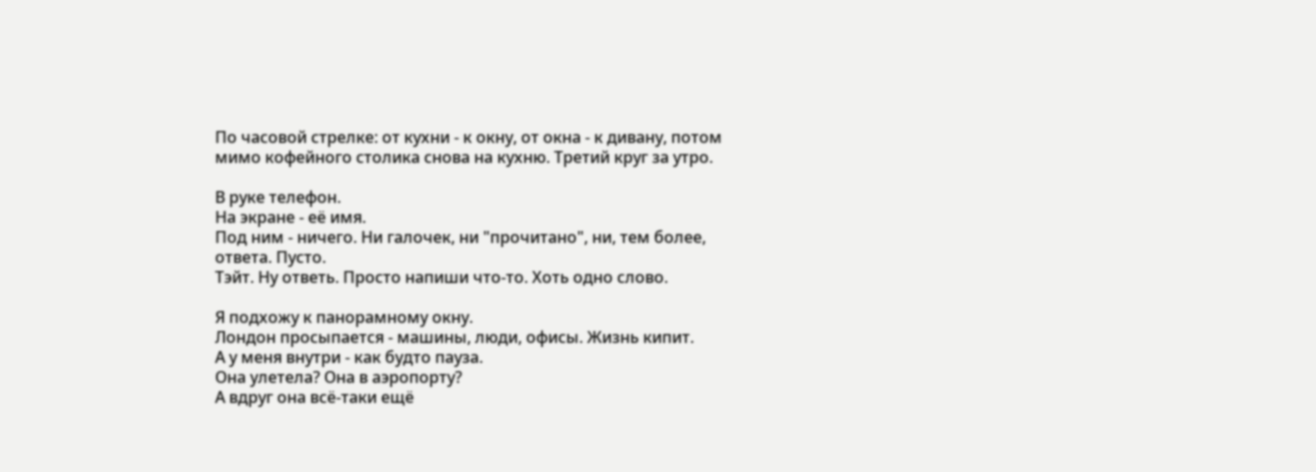По часовой стрелке: от кухни - к окну, от окна - к дивану, потом мимо кофейного столика снова на кухню. Третий круг за утро.

В руке телефон.
На экране - её имя.
Под ним - ничего. Ни галочек, ни "прочитано", ни, тем более, ответа. Пусто.
Тэйт. Ну ответь. Просто напиши что-то. Хоть одно слово.

Я подхожу к панорамному окну.
Лондон просыпается - машины, люди, офисы. Жизнь кипит.
А у меня внутри - как будто пауза.
Она улетела? Она в аэропорту?
А вдруг она всё-таки ещё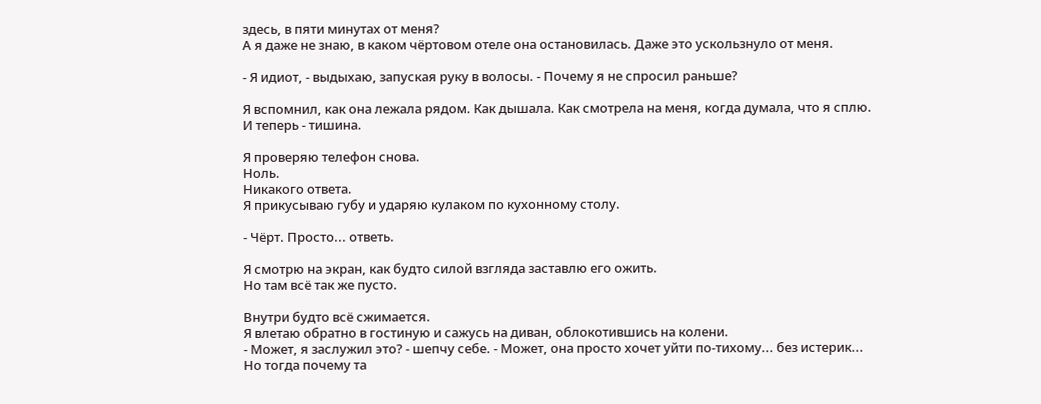здесь, в пяти минутах от меня?
А я даже не знаю, в каком чёртовом отеле она остановилась. Даже это ускользнуло от меня.

- Я идиот, - выдыхаю, запуская руку в волосы. - Почему я не спросил раньше?

Я вспомнил, как она лежала рядом. Как дышала. Как смотрела на меня, когда думала, что я сплю.
И теперь - тишина.

Я проверяю телефон снова.
Ноль.
Никакого ответа.
Я прикусываю губу и ударяю кулаком по кухонному столу.

- Чёрт. Просто... ответь.

Я смотрю на экран, как будто силой взгляда заставлю его ожить.
Но там всё так же пусто.

Внутри будто всё сжимается.
Я влетаю обратно в гостиную и сажусь на диван, облокотившись на колени.
- Может, я заслужил это? - шепчу себе. - Может, она просто хочет уйти по-тихому... без истерик...
Но тогда почему та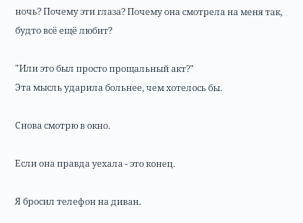ночь? Почему эти глаза? Почему она смотрела на меня так, будто всё ещё любит?

"Или это был просто прощальный акт?"
Эта мысль ударила больнее, чем хотелось бы.

Снова смотрю в окно.

Если она правда уехала - это конец.

Я бросил телефон на диван.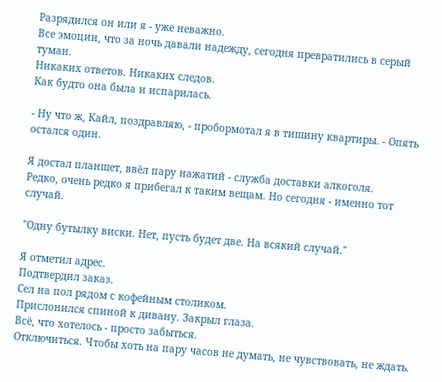Разрядился он или я - уже неважно.
Все эмоции, что за ночь давали надежду, сегодня превратились в серый туман.
Никаких ответов. Никаких следов.
Как будто она была и испарилась.

- Ну что ж, Кайл, поздравляю, - пробормотал я в тишину квартиры. - Опять остался один.

Я достал планшет, ввёл пару нажатий - служба доставки алкоголя.
Редко, очень редко я прибегал к таким вещам. Но сегодня - именно тот случай.

"Одну бутылку виски. Нет, пусть будет две. На всякий случай."

Я отметил адрес.
Подтвердил заказ.
Сел на пол рядом с кофейным столиком.
Прислонился спиной к дивану. Закрыл глаза.
Всё, что хотелось - просто забыться.
Отключиться. Чтобы хоть на пару часов не думать, не чувствовать, не ждать.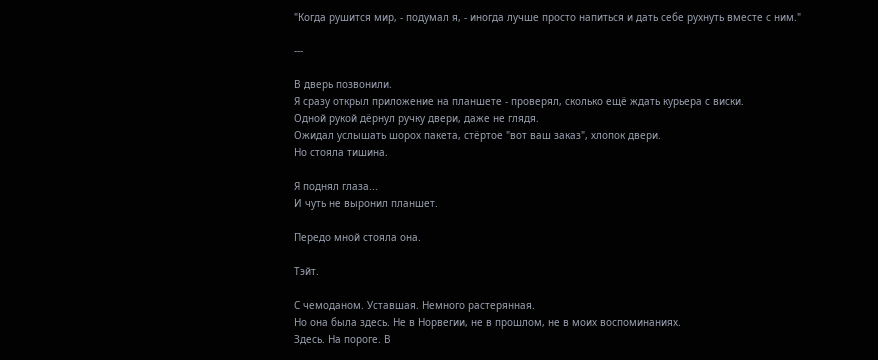"Когда рушится мир, - подумал я, - иногда лучше просто напиться и дать себе рухнуть вместе с ним."

---

В дверь позвонили.
Я сразу открыл приложение на планшете - проверял, сколько ещё ждать курьера с виски.
Одной рукой дёрнул ручку двери, даже не глядя.
Ожидал услышать шорох пакета, стёртое "вот ваш заказ", хлопок двери.
Но стояла тишина.

Я поднял глаза...
И чуть не выронил планшет.

Передо мной стояла она.

Тэйт.

С чемоданом. Уставшая. Немного растерянная.
Но она была здесь. Не в Норвегии, не в прошлом, не в моих воспоминаниях.
Здесь. На пороге. В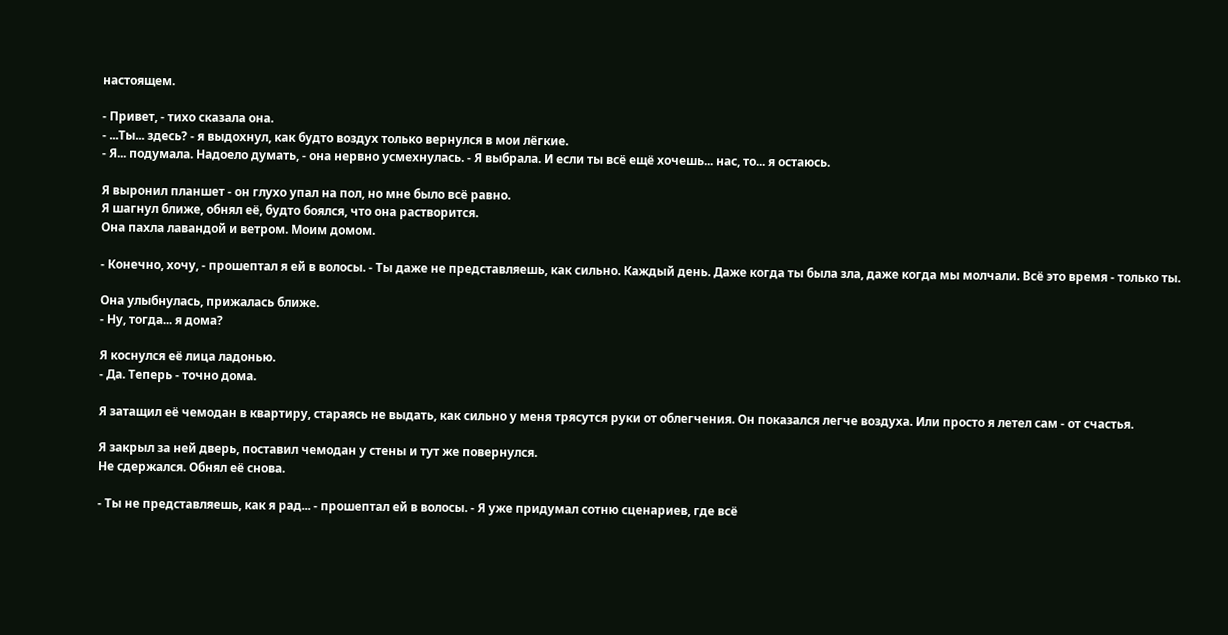настоящем.

- Привет, - тихо сказала она.
- ...Ты... здесь? - я выдохнул, как будто воздух только вернулся в мои лёгкие.
- Я... подумала. Надоело думать, - она нервно усмехнулась. - Я выбрала. И если ты всё ещё хочешь... нас, то... я остаюсь.

Я выронил планшет - он глухо упал на пол, но мне было всё равно.
Я шагнул ближе, обнял её, будто боялся, что она растворится.
Она пахла лавандой и ветром. Моим домом.

- Конечно, хочу, - прошептал я ей в волосы. - Ты даже не представляешь, как сильно. Каждый день. Даже когда ты была зла, даже когда мы молчали. Всё это время - только ты.

Она улыбнулась, прижалась ближе.
- Ну, тогда... я дома?

Я коснулся её лица ладонью.
- Да. Теперь - точно дома.

Я затащил её чемодан в квартиру, стараясь не выдать, как сильно у меня трясутся руки от облегчения. Он показался легче воздуха. Или просто я летел сам - от счастья.

Я закрыл за ней дверь, поставил чемодан у стены и тут же повернулся.
Не сдержался. Обнял её снова.

- Ты не представляешь, как я рад... - прошептал ей в волосы. - Я уже придумал сотню сценариев, где всё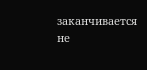заканчивается не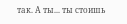так. А ты... ты стоишь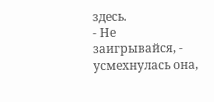здесь.
- Не заигрывайся, - усмехнулась она,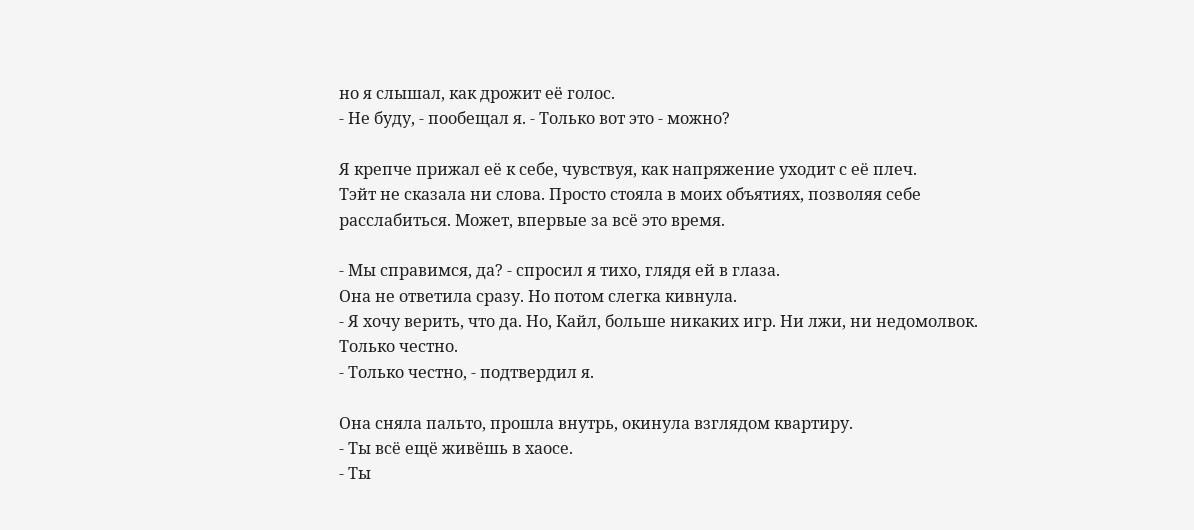но я слышал, как дрожит её голос.
- Не буду, - пообещал я. - Только вот это - можно?

Я крепче прижал её к себе, чувствуя, как напряжение уходит с её плеч.
Тэйт не сказала ни слова. Просто стояла в моих объятиях, позволяя себе расслабиться. Может, впервые за всё это время.

- Мы справимся, да? - спросил я тихо, глядя ей в глаза.
Она не ответила сразу. Но потом слегка кивнула.
- Я хочу верить, что да. Но, Кайл, больше никаких игр. Ни лжи, ни недомолвок. Только честно.
- Только честно, - подтвердил я.

Она сняла пальто, прошла внутрь, окинула взглядом квартиру.
- Ты всё ещё живёшь в хаосе.
- Ты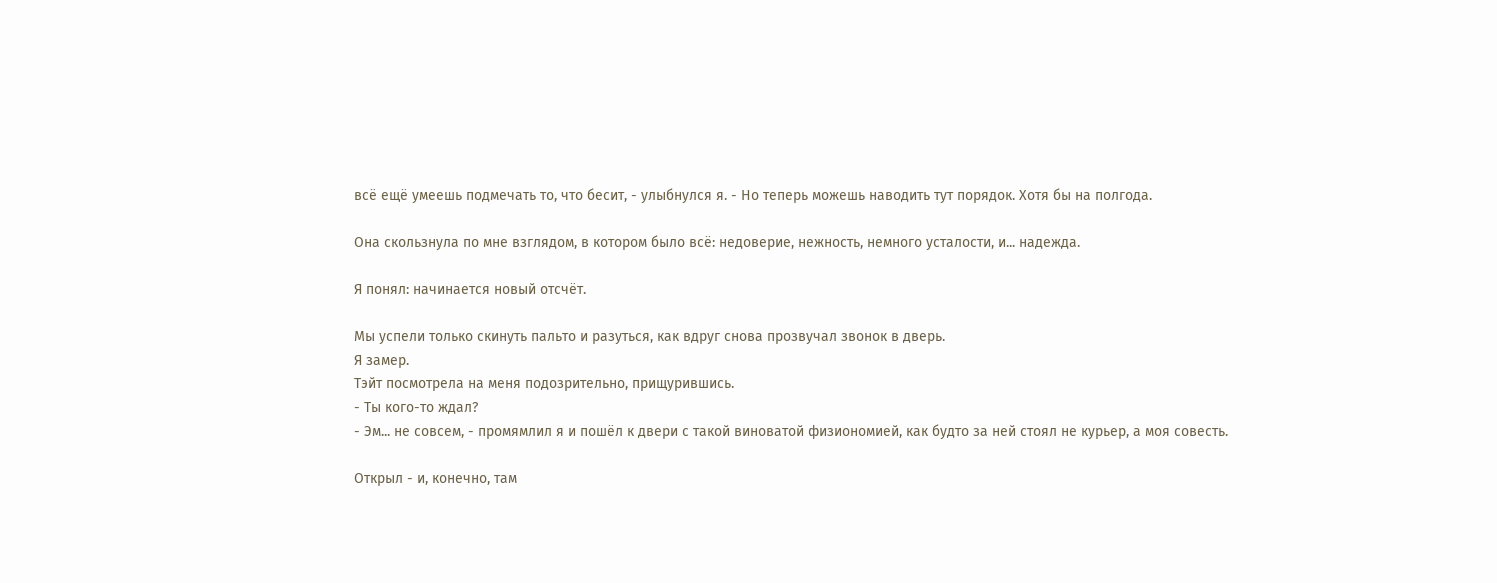всё ещё умеешь подмечать то, что бесит, - улыбнулся я. - Но теперь можешь наводить тут порядок. Хотя бы на полгода.

Она скользнула по мне взглядом, в котором было всё: недоверие, нежность, немного усталости, и... надежда.

Я понял: начинается новый отсчёт.

Мы успели только скинуть пальто и разуться, как вдруг снова прозвучал звонок в дверь.
Я замер.
Тэйт посмотрела на меня подозрительно, прищурившись.
- Ты кого-то ждал?
- Эм... не совсем, - промямлил я и пошёл к двери с такой виноватой физиономией, как будто за ней стоял не курьер, а моя совесть.

Открыл - и, конечно, там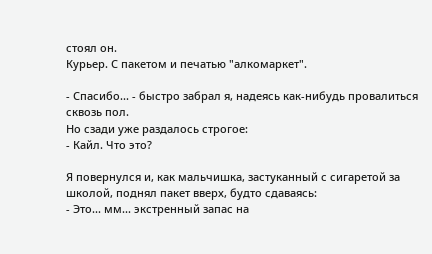стоял он.
Курьер. С пакетом и печатью "алкомаркет".

- Спасибо... - быстро забрал я, надеясь как-нибудь провалиться сквозь пол.
Но сзади уже раздалось строгое:
- Кайл. Что это?

Я повернулся и, как мальчишка, застуканный с сигаретой за школой, поднял пакет вверх, будто сдаваясь:
- Это... мм... экстренный запас на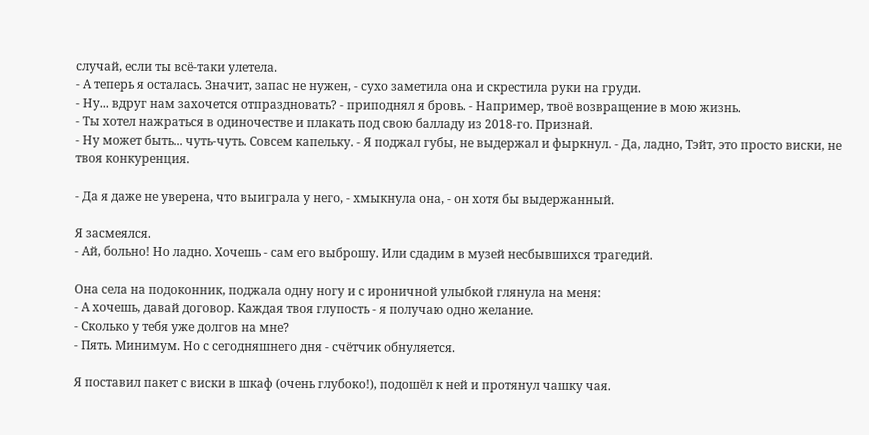случай, если ты всё-таки улетела.
- А теперь я осталась. Значит, запас не нужен, - сухо заметила она и скрестила руки на груди.
- Ну... вдруг нам захочется отпраздновать? - приподнял я бровь. - Например, твоё возвращение в мою жизнь.
- Ты хотел нажраться в одиночестве и плакать под свою балладу из 2018-го. Признай.
- Ну может быть... чуть-чуть. Совсем капельку. - Я поджал губы, не выдержал и фыркнул. - Да, ладно, Тэйт, это просто виски, не твоя конкуренция.

- Да я даже не уверена, что выиграла у него, - хмыкнула она, - он хотя бы выдержанный.

Я засмеялся.
- Ай, больно! Но ладно. Хочешь - сам его выброшу. Или сдадим в музей несбывшихся трагедий.

Она села на подоконник, поджала одну ногу и с ироничной улыбкой глянула на меня:
- А хочешь, давай договор. Каждая твоя глупость - я получаю одно желание.
- Сколько у тебя уже долгов на мне?
- Пять. Минимум. Но с сегодняшнего дня - счётчик обнуляется.

Я поставил пакет с виски в шкаф (очень глубоко!), подошёл к ней и протянул чашку чая.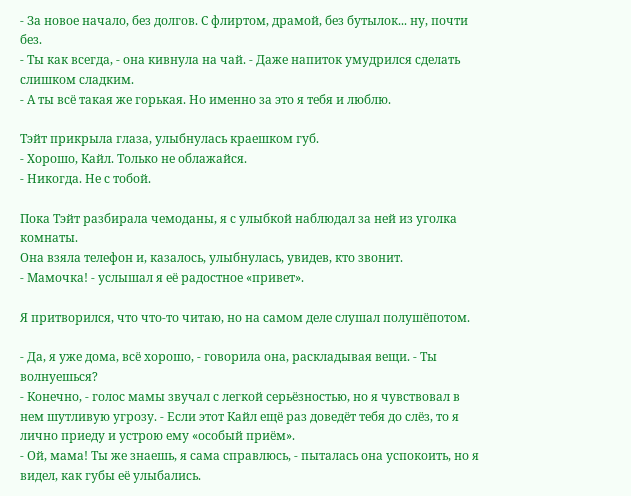- За новое начало, без долгов. С флиртом, драмой, без бутылок... ну, почти без.
- Ты как всегда, - она кивнула на чай. - Даже напиток умудрился сделать слишком сладким.
- А ты всё такая же горькая. Но именно за это я тебя и люблю.

Тэйт прикрыла глаза, улыбнулась краешком губ.
- Хорошо, Кайл. Только не облажайся.
- Никогда. Не с тобой.

Пока Тэйт разбирала чемоданы, я с улыбкой наблюдал за ней из уголка комнаты.
Она взяла телефон и, казалось, улыбнулась, увидев, кто звонит.
- Мамочка! - услышал я её радостное «привет».

Я притворился, что что-то читаю, но на самом деле слушал полушёпотом.

- Да, я уже дома, всё хорошо, - говорила она, раскладывая вещи. - Ты волнуешься?
- Конечно, - голос мамы звучал с легкой серьёзностью, но я чувствовал в нем шутливую угрозу. - Если этот Кайл ещё раз доведёт тебя до слёз, то я лично приеду и устрою ему «особый приём».
- Ой, мама! Ты же знаешь, я сама справлюсь, - пыталась она успокоить, но я видел, как губы её улыбались.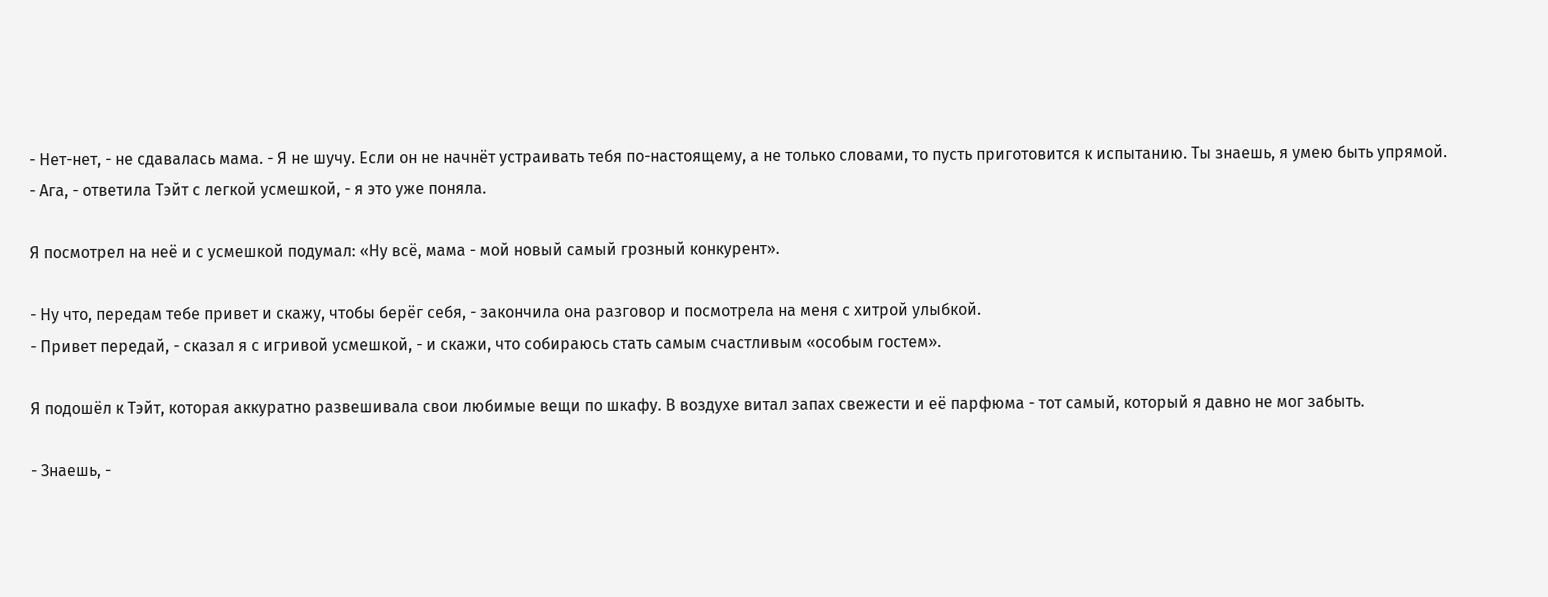- Нет-нет, - не сдавалась мама. - Я не шучу. Если он не начнёт устраивать тебя по-настоящему, а не только словами, то пусть приготовится к испытанию. Ты знаешь, я умею быть упрямой.
- Ага, - ответила Тэйт с легкой усмешкой, - я это уже поняла.

Я посмотрел на неё и с усмешкой подумал: «Ну всё, мама - мой новый самый грозный конкурент».

- Ну что, передам тебе привет и скажу, чтобы берёг себя, - закончила она разговор и посмотрела на меня с хитрой улыбкой.
- Привет передай, - сказал я с игривой усмешкой, - и скажи, что собираюсь стать самым счастливым «особым гостем».

Я подошёл к Тэйт, которая аккуратно развешивала свои любимые вещи по шкафу. В воздухе витал запах свежести и её парфюма - тот самый, который я давно не мог забыть.

- Знаешь, -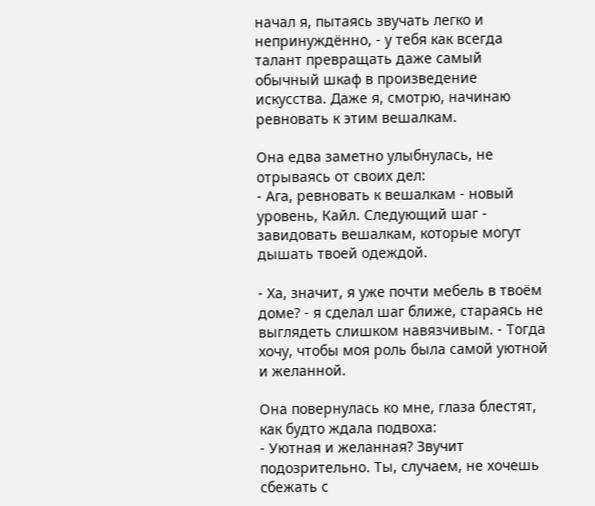начал я, пытаясь звучать легко и непринуждённо, - у тебя как всегда талант превращать даже самый обычный шкаф в произведение искусства. Даже я, смотрю, начинаю ревновать к этим вешалкам.

Она едва заметно улыбнулась, не отрываясь от своих дел:
- Ага, ревновать к вешалкам - новый уровень, Кайл. Следующий шаг - завидовать вешалкам, которые могут дышать твоей одеждой.

- Ха, значит, я уже почти мебель в твоём доме? - я сделал шаг ближе, стараясь не выглядеть слишком навязчивым. - Тогда хочу, чтобы моя роль была самой уютной и желанной.

Она повернулась ко мне, глаза блестят, как будто ждала подвоха:
- Уютная и желанная? Звучит подозрительно. Ты, случаем, не хочешь сбежать с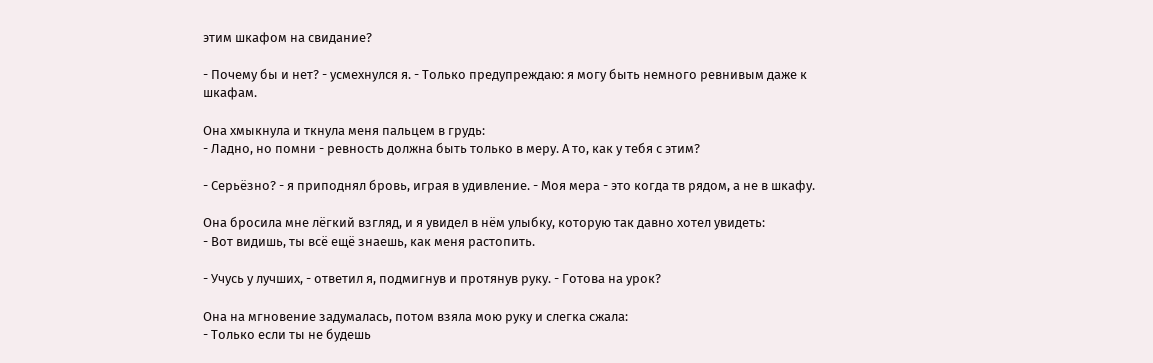этим шкафом на свидание?

- Почему бы и нет? - усмехнулся я. - Только предупреждаю: я могу быть немного ревнивым даже к шкафам.

Она хмыкнула и ткнула меня пальцем в грудь:
- Ладно, но помни - ревность должна быть только в меру. А то, как у тебя с этим?

- Серьёзно? - я приподнял бровь, играя в удивление. - Моя мера - это когда тв рядом, а не в шкафу.

Она бросила мне лёгкий взгляд, и я увидел в нём улыбку, которую так давно хотел увидеть:
- Вот видишь, ты всё ещё знаешь, как меня растопить.

- Учусь у лучших, - ответил я, подмигнув и протянув руку. - Готова на урок?

Она на мгновение задумалась, потом взяла мою руку и слегка сжала:
- Только если ты не будешь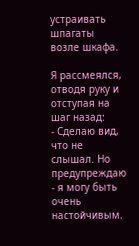устраивать шпагаты возле шкафа.

Я рассмеялся, отводя руку и отступая на шаг назад:
- Сделаю вид, что не слышал. Но предупреждаю - я могу быть очень настойчивым.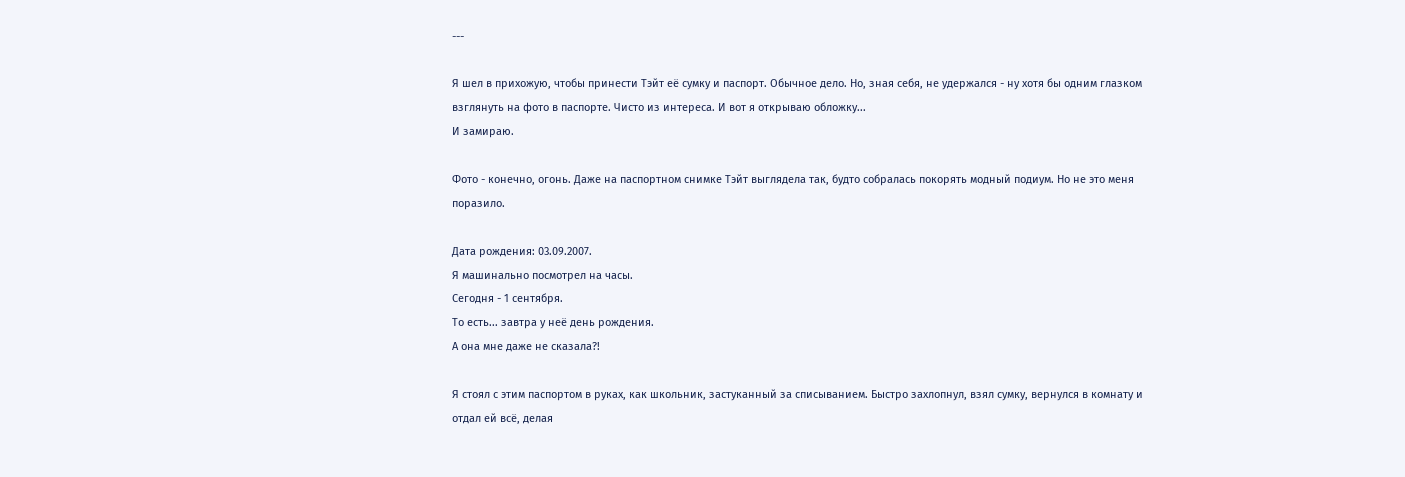---

Я шел в прихожую, чтобы принести Тэйт её сумку и паспорт. Обычное дело. Но, зная себя, не удержался - ну хотя бы одним глазком взглянуть на фото в паспорте. Чисто из интереса. И вот я открываю обложку...
И замираю.

Фото - конечно, огонь. Даже на паспортном снимке Тэйт выглядела так, будто собралась покорять модный подиум. Но не это меня поразило.

Дата рождения: 03.09.2007.
Я машинально посмотрел на часы.
Сегодня - 1 сентября.
То есть... завтра у неё день рождения.
А она мне даже не сказала?!

Я стоял с этим паспортом в руках, как школьник, застуканный за списыванием. Быстро захлопнул, взял сумку, вернулся в комнату и отдал ей всё, делая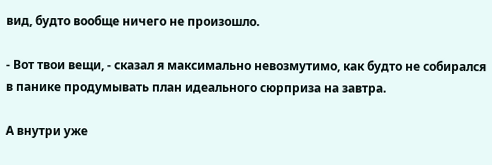вид, будто вообще ничего не произошло.

- Вот твои вещи, - сказал я максимально невозмутимо, как будто не собирался в панике продумывать план идеального сюрприза на завтра.

А внутри уже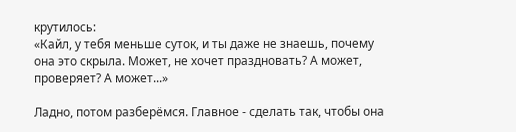крутилось:
«Кайл, у тебя меньше суток, и ты даже не знаешь, почему она это скрыла. Может, не хочет праздновать? А может, проверяет? А может...»

Ладно, потом разберёмся. Главное - сделать так, чтобы она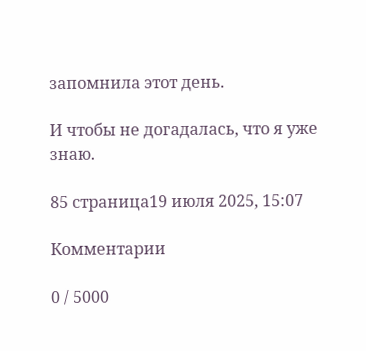запомнила этот день.

И чтобы не догадалась, что я уже знаю.

85 страница19 июля 2025, 15:07

Комментарии

0 / 5000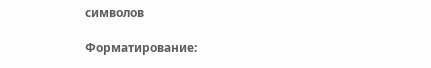символов

Форматирование: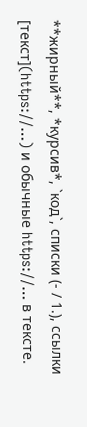**жирный**, *курсив*, `код`, списки (- / 1.), ссылки [текст](https://…) и обычные https://… в тексте.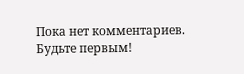Пока нет комментариев. Будьте первым!